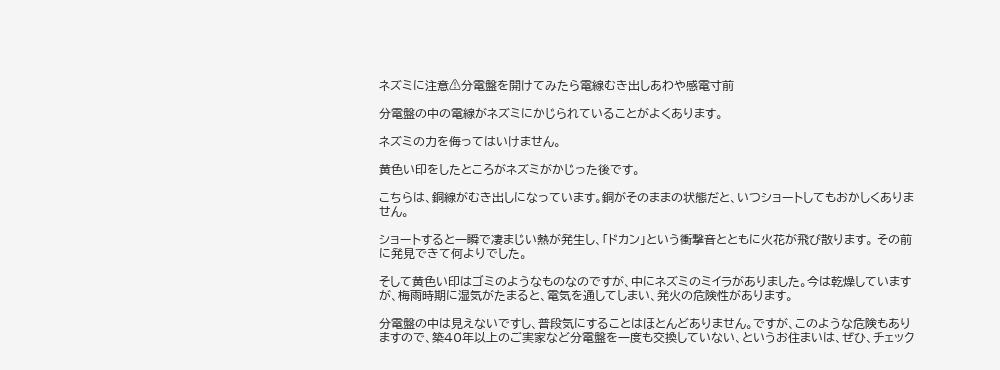ネズミに注意⚠分電盤を開けてみたら電線むき出しあわや感電寸前

分電盤の中の電線がネズミにかじられていることがよくあります。

ネズミの力を侮ってはいけません。

黄色い印をしたところがネズミがかじった後です。

こちらは、銅線がむき出しになっています。銅がそのままの状態だと、いつショートしてもおかしくありません。

ショートすると一瞬で凄まじい熱が発生し、「ドカン」という衝撃音とともに火花が飛び散ります。 その前に発見できて何よりでした。

そして黄色い印はゴミのようなものなのですが、中にネズミのミイラがありました。今は乾燥していますが、梅雨時期に湿気がたまると、電気を通してしまい、発火の危険性があります。

分電盤の中は見えないですし、普段気にすることはほとんどありません。ですが、このような危険もありますので、築40年以上のご実家など分電盤を一度も交換していない、というお住まいは、ぜひ、チェック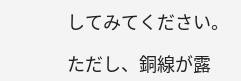してみてください。

ただし、銅線が露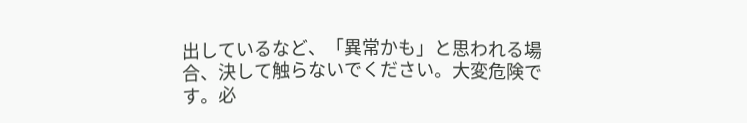出しているなど、「異常かも」と思われる場合、決して触らないでください。大変危険です。必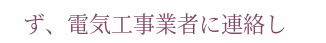ず、電気工事業者に連絡し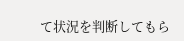て状況を判断してもら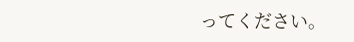ってください。